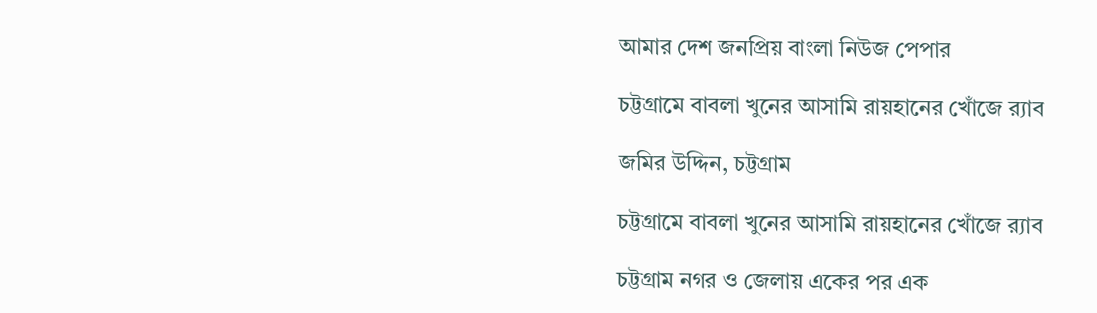আমার দেশ জনপ্রিয় বাংলা নিউজ পেপার

চট্টগ্রামে বাবলা খুনের আসামি রায়হানের খোঁজে র‌্যাব

জমির উদ্দিন, চট্টগ্রাম

চট্টগ্রামে বাবলা খুনের আসামি রায়হানের খোঁজে র‌্যাব

চট্টগ্রাম নগর ও জেলায় একের পর এক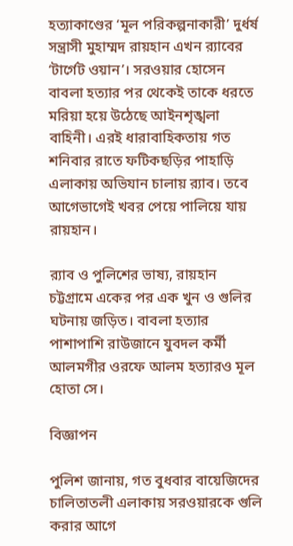হত্যাকাণ্ডের ‘মূল পরিকল্পনাকারী’ দুর্ধর্ষ সন্ত্রাসী মুহাম্মদ রায়হান এখন র‌্যাবের ‘টার্গেট ওয়ান’। সরওয়ার হোসেন বাবলা হত্যার পর থেকেই তাকে ধরতে মরিয়া হয়ে উঠেছে আইনশৃঙ্খলা বাহিনী। এরই ধারাবাহিকতায় গত শনিবার রাতে ফটিকছড়ির পাহাড়ি এলাকায় অভিযান চালায় র‌্যাব। তবে আগেভাগেই খবর পেয়ে পালিয়ে যায় রায়হান।

র‌্যাব ও পুলিশের ভাষ্য, রায়হান চট্টগ্রামে একের পর এক খুন ও গুলির ঘটনায় জড়িত। বাবলা হত্যার পাশাপাশি রাউজানে যুবদল কর্মী আলমগীর ওরফে আলম হত্যারও মূল হোতা সে।

বিজ্ঞাপন

পুলিশ জানায়, গত বুধবার বায়েজিদের চালিতাতলী এলাকায় সরওয়ারকে গুলি করার আগে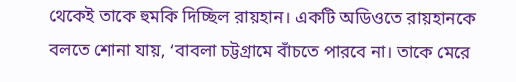থেকেই তাকে হুমকি দিচ্ছিল রায়হান। একটি অডিওতে রায়হানকে বলতে শোনা যায়, ‘বাবলা চট্টগ্রামে বাঁচতে পারবে না। তাকে মেরে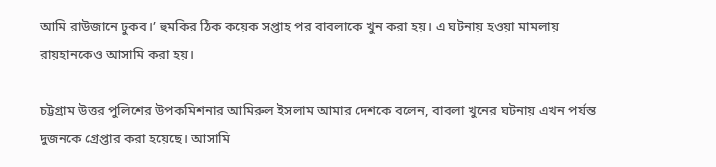আমি রাউজানে ঢুকব।’ হুমকির ঠিক কয়েক সপ্তাহ পর‍ বাবলাকে খুন করা হয়। এ ঘটনায় হওয়া মামলায় রায়হানকেও আসামি করা হয়।

চট্টগ্রাম উত্তর পুলিশের উপকমিশনার আমিরুল ইসলাম আমার দেশকে বলেন, বাবলা খুনের ঘটনায় এখন পর্যন্ত দুজনকে গ্রেপ্তার করা হয়েছে। আসামি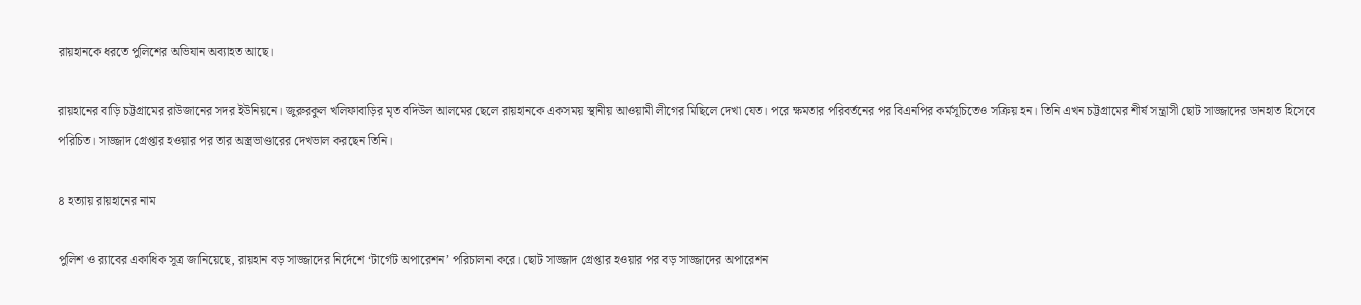রায়হানকে ধরতে পুলিশের অভিযান অব্যাহত আছে।

রায়হানের বাড়ি চট্টগ্রামের রাউজানের সদর ইউনিয়নে। জুরুরকুল খলিফাবাড়ির মৃত বদিউল আলমের ছেলে রায়হানকে একসময় স্থানীয় আওয়ামী লীগের মিছিলে দেখা যেত। পরে ক্ষমতার পরিবর্তনের পর বিএনপির কর্মসূচিতেও সক্রিয় হন। তিনি এখন চট্টগ্রামের শীর্ষ সন্ত্রাসী ছোট সাজ্জাদের ডানহাত হিসেবে পরিচিত। সাজ্জাদ গ্রেপ্তার হওয়ার পর তার অস্ত্রভাণ্ডারের দেখভাল করছেন তিনি।

৪ হত্যায় রায়হানের নাম

পুলিশ ও র‌্যাবের একাধিক সূত্র জানিয়েছে, রায়হান বড় সাজ্জাদের নির্দেশে ‘টার্গেট অপারেশন’ পরিচালনা করে। ছোট সাজ্জাদ গ্রেপ্তার হওয়ার পর বড় সাজ্জাদের অপারেশন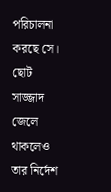পরিচালনা করছে সে। ছোট সাজ্জাদ জেলে থাকলেও তার নির্দেশ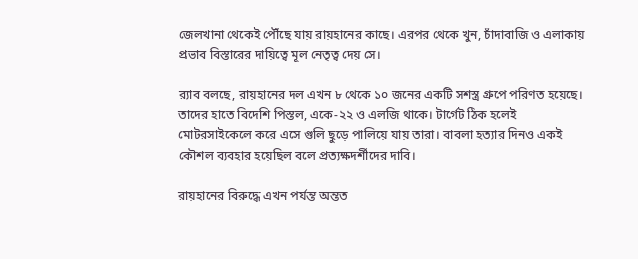জেলখানা থেকেই পৌঁছে যায় রায়হানের কাছে। এরপর থেকে খুন, চাঁদাবাজি ও এলাকায় প্রভাব বিস্তারের দায়িত্বে মূল নেতৃত্ব দেয় সে।

র‌্যাব বলছে, রায়হানের দল এখন ৮ থেকে ১০ জনের একটি সশস্ত্র গ্রুপে পরিণত হয়েছে। তাদের হাতে বিদেশি পিস্তল, একে-২২ ও এলজি থাকে। টার্গেট ঠিক হলেই মোটরসাইকেলে করে এসে গুলি ছুড়ে পালিয়ে যায় তারা। বাবলা হত্যার দিনও একই কৌশল ব্যবহার হয়েছিল বলে প্রত্যক্ষদর্শীদের দাবি।

রায়হানের বিরুদ্ধে এখন পর্যন্ত অন্তত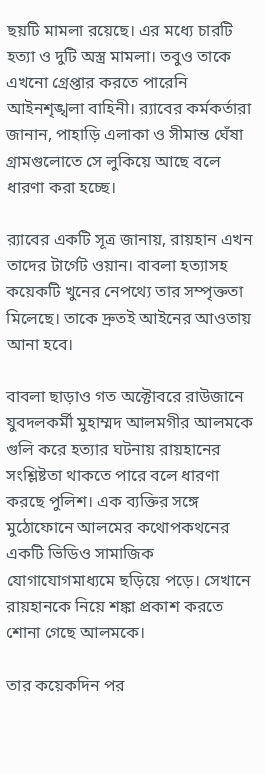ছয়টি মামলা রয়েছে। এর মধ্যে চারটি হত্যা ও দুটি অস্ত্র মামলা। তবুও তাকে এখনো গ্রেপ্তার করতে পারেনি আইনশৃঙ্খলা বাহিনী। র‌্যাবের কর্মকর্তারা জানান, পাহাড়ি এলাকা ও সীমান্ত ঘেঁষা গ্রামগুলোতে সে লুকিয়ে আছে বলে ধারণা করা হচ্ছে।

র‌্যাবের একটি সূত্র জানায়, রায়হান এখন তাদের টার্গেট ওয়ান। বাবলা হত্যাসহ কয়েকটি খুনের নেপথ্যে তার সম্পৃক্ততা মিলেছে। তাকে দ্রুতই আইনের আওতায় আনা হবে।

বাবলা ছাড়াও গত অক্টোবরে রাউজানে যুবদলকর্মী মুহাম্মদ আলমগীর আলমকে গুলি করে হত্যার ঘটনায় রায়হানের সংশ্লিষ্টতা থাকতে পারে বলে ধারণা করছে পুলিশ। এক ব্যক্তির সঙ্গে মুঠোফোনে আলমের কথোপকথনের একটি ভিডিও সামাজিক যোগাযোগমাধ্যমে ছড়িয়ে পড়ে। সেখানে রায়হানকে নিয়ে শঙ্কা প্রকাশ করতে শোনা গেছে আলমকে।

তার কয়েকদিন পর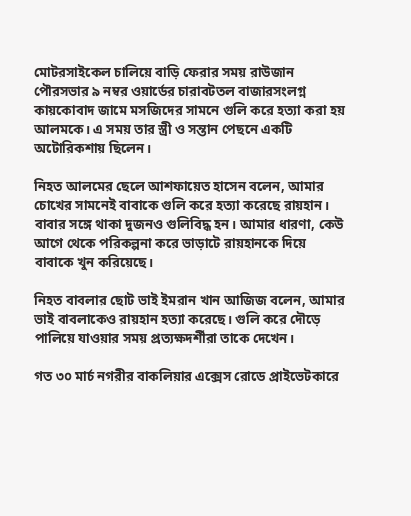মোটরসাইকেল চালিয়ে বাড়ি ফেরার সময় রাউজান পৌরসভার ৯ নম্বর ওয়ার্ডের চারাবটতল বাজারসংলগ্ন কায়কোবাদ জামে মসজিদের সামনে গুলি করে হত্যা করা হয় আলমকে। এ সময় তার স্ত্রী ও সন্তান পেছনে একটি অটোরিকশায় ছিলেন।

নিহত আলমের ছেলে আশফায়েত হাসেন বলেন, আমার চোখের সামনেই বাবাকে গুলি করে হত্যা করেছে রায়হান। বাবার সঙ্গে থাকা দুজনও গুলিবিদ্ধ হন। আমার ধারণা, কেউ আগে থেকে পরিকল্পনা করে ভাড়াটে রায়হানকে দিয়ে বাবাকে খুন করিয়েছে।

নিহত বাবলার ছোট ভাই ইমরান খান আজিজ বলেন, আমার ভাই বাবলাকেও রায়হান হত্যা করেছে। গুলি করে দৌড়ে পালিয়ে যাওয়ার সময় প্রত্যক্ষদর্শীরা তাকে দেখেন।

গত ৩০ মার্চ নগরীর বাকলিয়ার এক্সেস রোডে প্রাইভেটকারে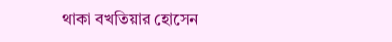থাকা বখতিয়ার হোসেন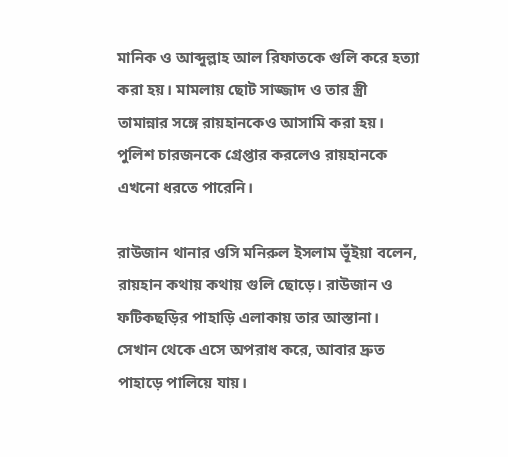মানিক ও আব্দুল্লাহ আল রিফাতকে গুলি করে হত্যা করা হয়। মামলায় ছোট সাজ্জাদ ও তার স্ত্রী তামান্নার সঙ্গে রায়হানকেও আসামি করা হয়। পুলিশ চারজনকে গ্রেপ্তার করলেও রায়হানকে এখনো ধরতে পারেনি।

রাউজান থানার ওসি মনিরুল ইসলাম ভূঁইয়া বলেন, রায়হান কথায় কথায় গুলি ছোড়ে। রাউজান ও ফটিকছড়ির পাহাড়ি এলাকায় তার আস্তানা। সেখান থেকে এসে অপরাধ করে, আবার দ্রুত পাহাড়ে পালিয়ে যায়।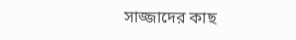সাজ্জাদের কাছ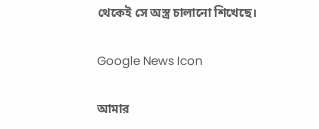থেকেই সে অস্ত্র চালানো শিখেছে।

Google News Icon

আমার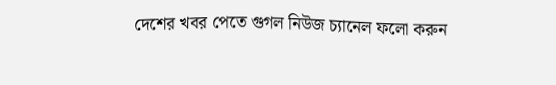দেশের খবর পেতে গুগল নিউজ চ্যানেল ফলো করুন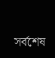সর্বশেষ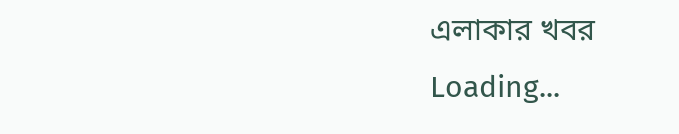এলাকার খবর
Loading...